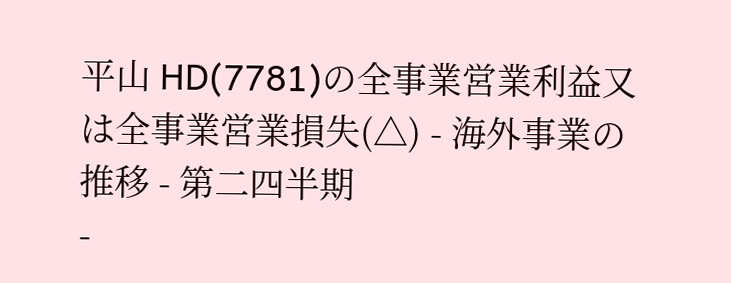平山 HD(7781)の全事業営業利益又は全事業営業損失(△) - 海外事業の推移 - 第二四半期
-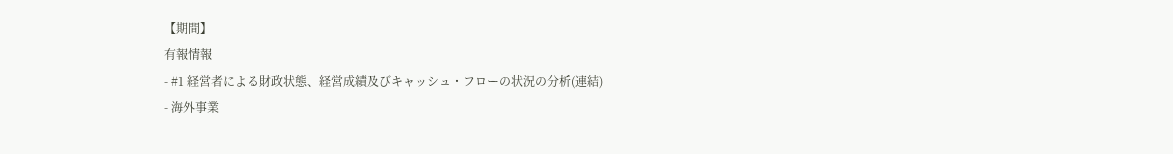【期間】
有報情報
- #1 経営者による財政状態、経営成績及びキャッシュ・フローの状況の分析(連結)
- 海外事業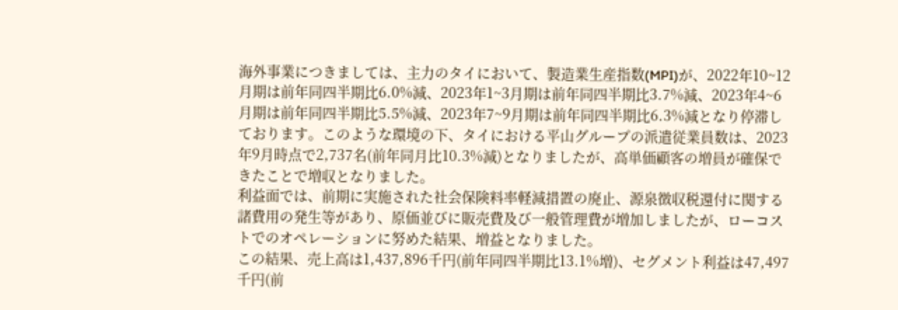海外事業につきましては、主力のタイにおいて、製造業生産指数(MPI)が、2022年10~12月期は前年同四半期比6.0%減、2023年1~3月期は前年同四半期比3.7%減、2023年4~6月期は前年同四半期比5.5%減、2023年7~9月期は前年同四半期比6.3%減となり停滞しております。このような環境の下、タイにおける平山グループの派遣従業員数は、2023年9月時点で2,737名(前年同月比10.3%減)となりましたが、高単価顧客の増員が確保できたことで増収となりました。
利益面では、前期に実施された社会保険料率軽減措置の廃止、源泉徴収税還付に関する諸費用の発生等があり、原価並びに販売費及び一般管理費が増加しましたが、ローコストでのオペレーションに努めた結果、増益となりました。
この結果、売上高は1,437,896千円(前年同四半期比13.1%増)、セグメント利益は47,497千円(前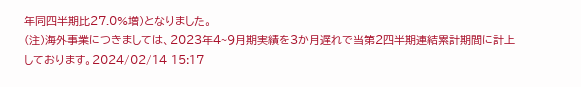年同四半期比27.0%増)となりました。
(注)海外事業につきましては、2023年4~9月期実績を3か月遅れで当第2四半期連結累計期間に計上しております。2024/02/14 15:17